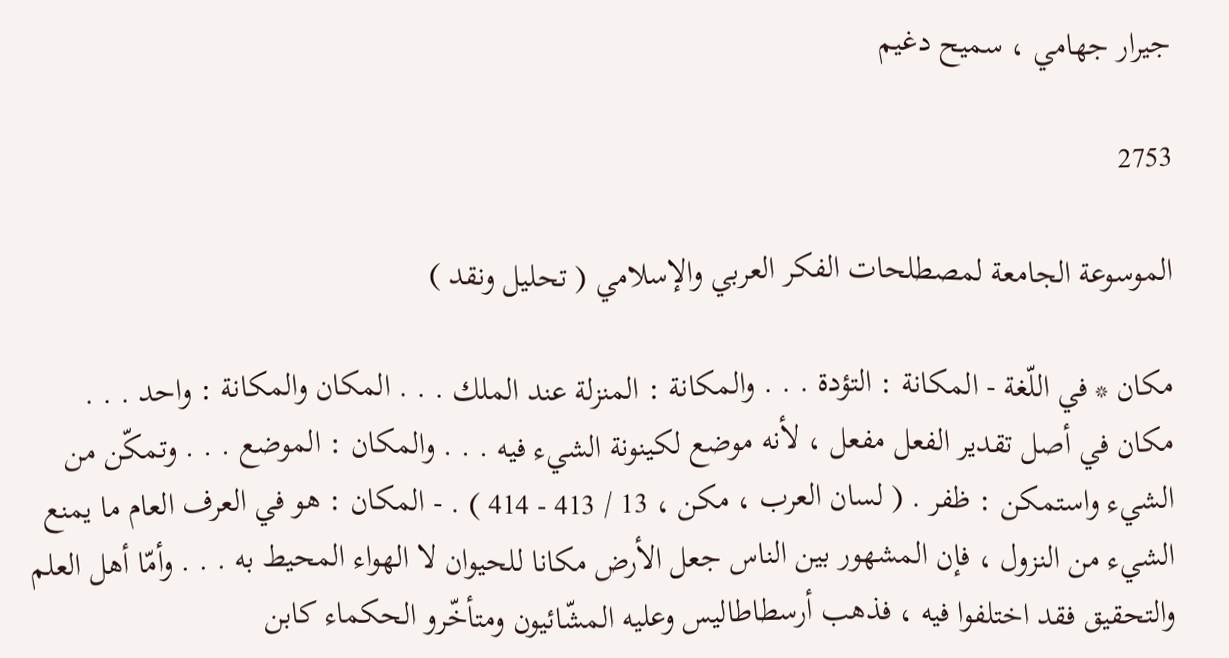جيرار جهامي ، سميح دغيم

2753

الموسوعة الجامعة لمصطلحات الفكر العربي والإسلامي ( تحليل ونقد )

مكان * في اللّغة - المكانة : التؤدة . . . والمكانة : المنزلة عند الملك . . . المكان والمكانة : واحد . . . مكان في أصل تقدير الفعل مفعل ، لأنه موضع لكينونة الشيء فيه . . . والمكان : الموضع . . . وتمكّن من الشيء واستمكن : ظفر . ( لسان العرب ، مكن ، 13 / 413 - 414 ) . - المكان : هو في العرف العام ما يمنع الشيء من النزول ، فإن المشهور بين الناس جعل الأرض مكانا للحيوان لا الهواء المحيط به . . . وأمّا أهل العلم والتحقيق فقد اختلفوا فيه ، فذهب أرسطاطاليس وعليه المشّائيون ومتأخّرو الحكماء كابن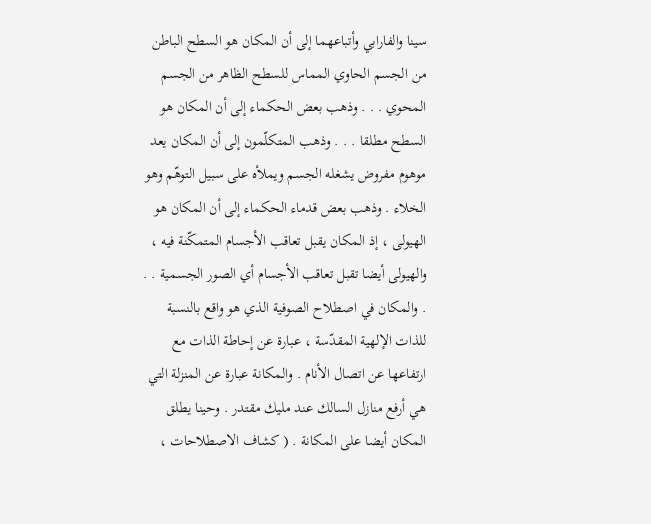سينا والفارابي وأتباعهما إلى أن المكان هو السطح الباطن من الجسم الحاوي المماس للسطح الظاهر من الجسم المحوي . . . وذهب بعض الحكماء إلى أن المكان هو السطح مطلقا . . . وذهب المتكلّمون إلى أن المكان يعد موهوم مفروض يشغله الجسم ويملأه على سبيل التوهّم وهو الخلاء . وذهب بعض قدماء الحكماء إلى أن المكان هو الهيولى ، إذ المكان يقبل تعاقب الأجسام المتمكّنة فيه ، والهيولى أيضا تقبل تعاقب الأجسام أي الصور الجسمية . . . والمكان في اصطلاح الصوفية الذي هو واقع بالنسبة للذات الإلهية المقدّسة ، عبارة عن إحاطة الذات مع ارتفاعها عن اتصال الأنام . والمكانة عبارة عن المنزلة التي هي أرفع منازل السالك عند مليك مقتدر . وحينا يطلق المكان أيضا على المكانة . ( كشاف الاصطلاحات ،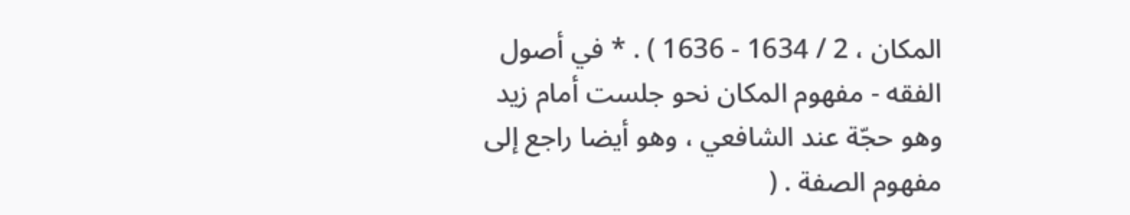المكان ، 2 / 1634 - 1636 ) . * في أصول الفقه - مفهوم المكان نحو جلست أمام زيد وهو حجّة عند الشافعي ، وهو أيضا راجع إلى مفهوم الصفة . (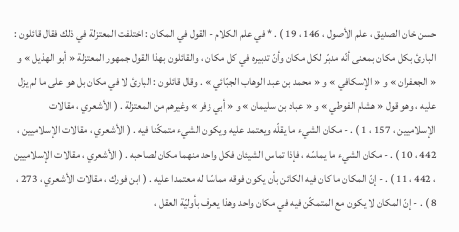حسن خان الصديق ، علم الأصول ، 146 ، 19 ) . * في علم الكلام - القول في المكان : اختلفت المعتزلة في ذلك فقال قائلون : البارئ بكل مكان بمعنى أنّه مدبّر لكل مكان وأنّ تدبيره في كل مكان ، والقائلون بهذا القول جمهور المعتزلة « أبو الهذيل » و « الجعفران » و « الإسكافي » و « محمد بن عبد الوهاب الجبّائي » . وقال قائلون : البارئ لا في مكان بل هو على ما لم يزل عليه ، وهو قول « هشام الفوطي » و « عباد بن سليمان » و « أبي زفر » وغيرهم من المعتزلة . ( الأشعري ، مقالات الإسلاميين ، 157 ، 1 ) . - مكان الشيء ما يقلّه ويعتمد عليه ويكون الشيء متمكّنا فيه . ( الأشعري ، مقالات الإسلاميين ، 442 ، 10 ) . - مكان الشيء ما يماسّه ، فإذا تماس الشيئان فكل واحد منهما مكان لصاحبه . ( الأشعري ، مقالات الإسلاميين ، 442 ، 11 ) . - إنّ المكان ما كان فيه الكائن بأن يكون فوقه مماسّا له معتمدا عليه . ( ابن فورك ، مقالات الأشعري ، 273 ، 8 ) . - إنّ المكان لا يكون مع المتمكّن فيه في مكان واحد وهذا يعرف بأوليّة العقل ،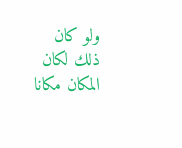ولو كان ذلك لكان المكان مكانا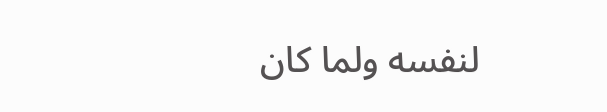لنفسه ولما كان